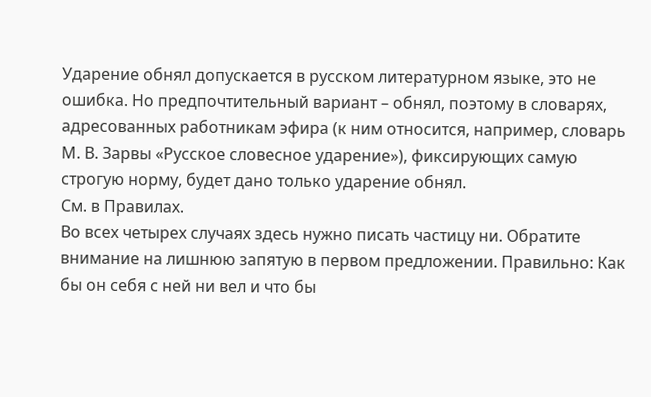Ударение обнял допускается в русском литературном языке, это не ошибка. Но предпочтительный вариант – обнял, поэтому в словарях, адресованных работникам эфира (к ним относится, например, словарь М. В. Зарвы «Русское словесное ударение»), фиксирующих самую строгую норму, будет дано только ударение обнял.
См. в Правилах.
Во всех четырех случаях здесь нужно писать частицу ни. Обратите внимание на лишнюю запятую в первом предложении. Правильно: Как бы он себя с ней ни вел и что бы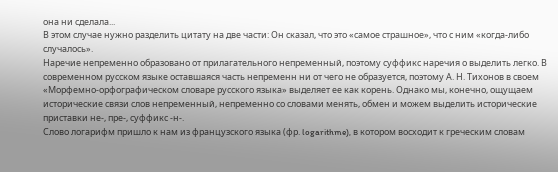она ни сделала...
В этом случае нужно разделить цитату на две части: Он сказал, что это «самое страшное», что с ним «когда-либо случалось».
Наречие непременно образовано от прилагательного непременный, поэтому суффикс наречия о выделить легко. В современном русском языке оставшаяся часть непременн ни от чего не образуется, поэтому А. Н. Тихонов в своем «Морфемно-орфографическом словаре русского языка» выделяет ее как корень. Однако мы, конечно, ощущаем исторические связи слов непременный, непременно со словами менять, обмен и можем выделить исторические приставки не-, пре-, суффикс -н-.
Слово логарифм пришло к нам из французского языка (фр. logarithme), в котором восходит к греческим словам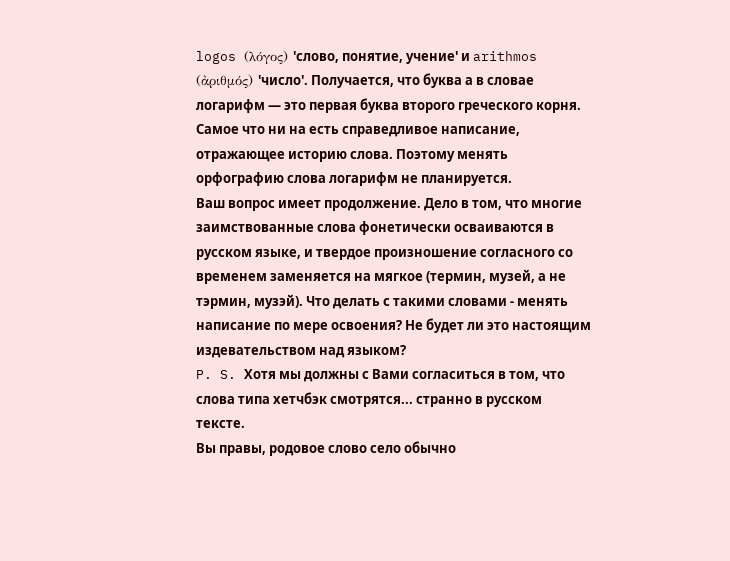logos (λόγος) 'слово, понятие, учение' и arithmos (ἀριθμός) 'число'. Получается, что буква а в словае логарифм — это первая буква второго греческого корня. Самое что ни на есть справедливое написание, отражающее историю слова. Поэтому менять орфографию слова логарифм не планируется.
Ваш вопрос имеет продолжение. Дело в том, что многие заимствованные слова фонетически осваиваются в русском языке, и твердое произношение согласного со временем заменяется на мягкое (термин, музей, а не тэрмин, музэй). Что делать с такими словами - менять написание по мере освоения? Не будет ли это настоящим издевательством над языком?
P. S. Хотя мы должны с Вами согласиться в том, что слова типа хетчбэк смотрятся... странно в русском тексте.
Вы правы, родовое слово село обычно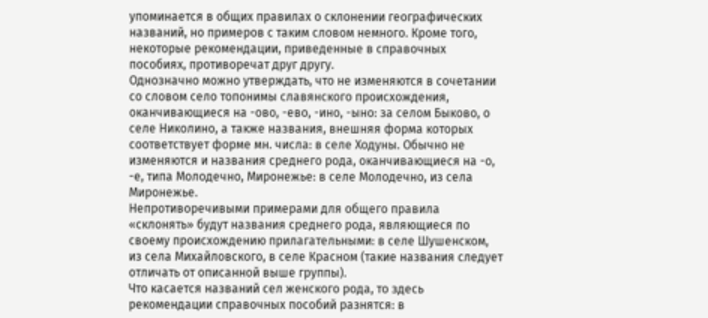упоминается в общих правилах о склонении географических названий, но примеров с таким словом немного. Кроме того, некоторые рекомендации, приведенные в справочных пособиях, противоречат друг другу.
Однозначно можно утверждать, что не изменяются в сочетании со словом село топонимы славянского происхождения, оканчивающиеся на -ово, -ево, -ино, -ыно: за селом Быково, о селе Николино, а также названия, внешняя форма которых соответствует форме мн. числа: в селе Ходуны. Обычно не изменяются и названия среднего рода, оканчивающиеся на -о, -е, типа Молодечно, Миронежье: в селе Молодечно, из села Миронежье.
Непротиворечивыми примерами для общего правила «склонять» будут названия среднего рода, являющиеся по своему происхождению прилагательными: в селе Шушенском, из села Михайловского, в селе Красном (такие названия следует отличать от описанной выше группы).
Что касается названий сел женского рода, то здесь рекомендации справочных пособий разнятся: в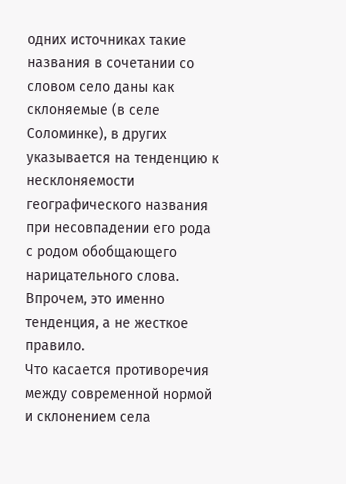одних источниках такие названия в сочетании со словом село даны как склоняемые (в селе Соломинке), в других указывается на тенденцию к несклоняемости географического названия при несовпадении его рода с родом обобщающего нарицательного слова. Впрочем, это именно тенденция, а не жесткое правило.
Что касается противоречия между современной нормой и склонением села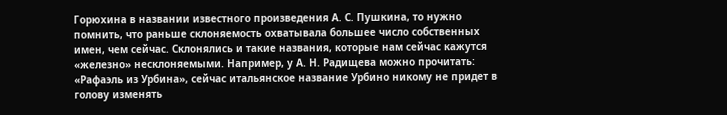Горюхина в названии известного произведения А. С. Пушкина, то нужно помнить, что раньше склоняемость охватывала большее число собственных имен, чем сейчас. Склонялись и такие названия, которые нам сейчас кажутся «железно» несклоняемыми. Например, у А. Н. Радищева можно прочитать: «Рафаэль из Урбина», сейчас итальянское название Урбино никому не придет в голову изменять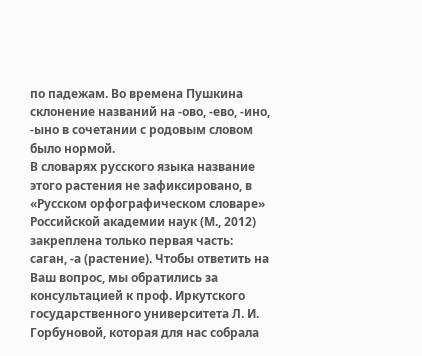по падежам. Во времена Пушкина склонение названий на -ово, -ево, -ино, -ыно в сочетании с родовым словом было нормой.
В словарях русского языка название этого растения не зафиксировано, в «Русском орфографическом словаре» Российской академии наук (М., 2012) закреплена только первая часть: саган, -а (растение). Чтобы ответить на Ваш вопрос, мы обратились за консультацией к проф. Иркутского государственного университета Л. И. Горбуновой, которая для нас собрала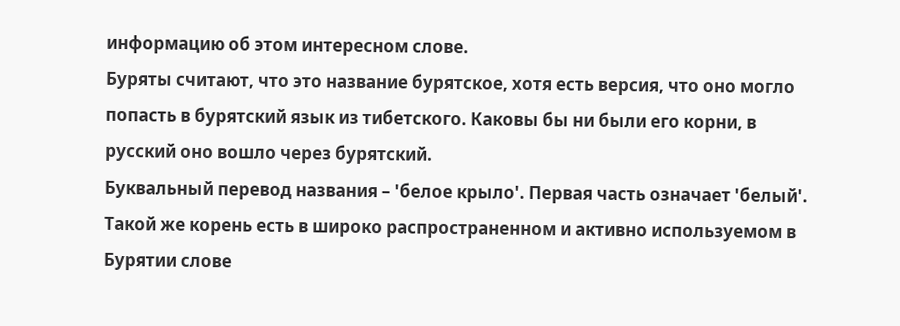информацию об этом интересном слове.
Буряты считают, что это название бурятское, хотя есть версия, что оно могло попасть в бурятский язык из тибетского. Каковы бы ни были его корни, в русский оно вошло через бурятский.
Буквальный перевод названия – 'белое крыло'. Первая часть означает 'белый'. Такой же корень есть в широко распространенном и активно используемом в Бурятии слове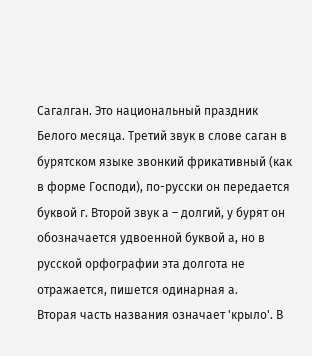Сагалган. Это национальный праздник Белого месяца. Третий звук в слове саган в бурятском языке звонкий фрикативный (как в форме Господи), по-русски он передается буквой г. Второй звук а – долгий, у бурят он обозначается удвоенной буквой а, но в русской орфографии эта долгота не отражается, пишется одинарная а.
Вторая часть названия означает 'крыло'. В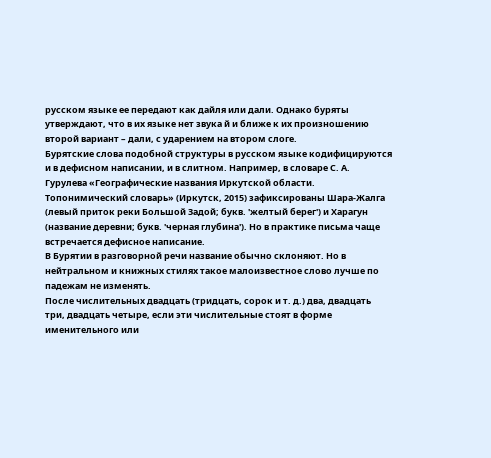русском языке ее передают как дайля или дали. Однако буряты утверждают, что в их языке нет звука й и ближе к их произношению второй вариант – дали, с ударением на втором слоге.
Бурятские слова подобной структуры в русском языке кодифицируются и в дефисном написании, и в слитном. Например, в словаре С. А. Гурулева «Географические названия Иркутской области. Топонимический словарь» (Иркутск, 2015) зафиксированы Шара-Жалга (левый приток реки Большой Задой; букв. 'желтый берег') и Харагун (название деревни; букв. 'черная глубина'). Но в практике письма чаще встречается дефисное написание.
В Бурятии в разговорной речи название обычно склоняют. Но в нейтральном и книжных стилях такое малоизвестное слово лучше по падежам не изменять.
После числительных двадцать (тридцать, сорок и т. д.) два, двадцать три, двадцать четыре, если эти числительные стоят в форме именительного или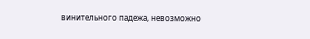винительного падежа, невозможно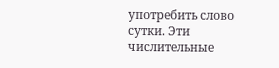употребить слово сутки. Эти числительные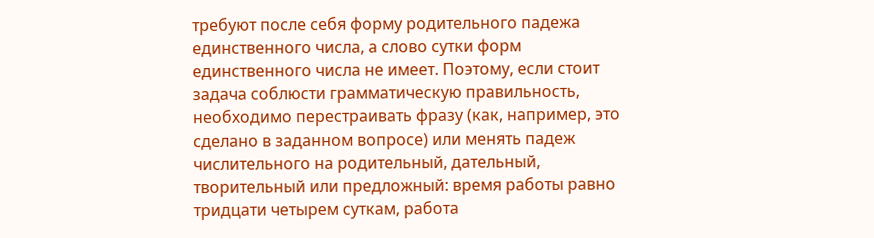требуют после себя форму родительного падежа единственного числа, а слово сутки форм единственного числа не имеет. Поэтому, если стоит задача соблюсти грамматическую правильность, необходимо перестраивать фразу (как, например, это сделано в заданном вопросе) или менять падеж числительного на родительный, дательный, творительный или предложный: время работы равно тридцати четырем суткам, работа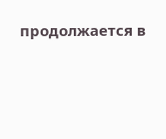продолжается в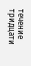течение тридцати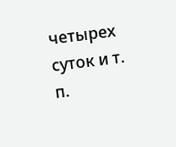четырех суток и т. п.